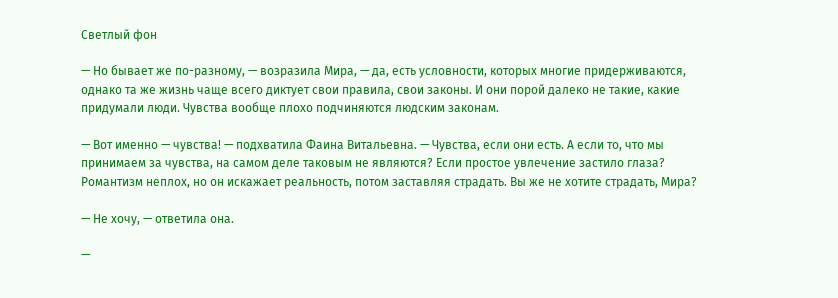Светлый фон

— Но бывает же по-разному, — возразила Мира, — да, есть условности, которых многие придерживаются, однако та же жизнь чаще всего диктует свои правила, свои законы. И они порой далеко не такие, какие придумали люди. Чувства вообще плохо подчиняются людским законам.

— Вот именно — чувства! — подхватила Фаина Витальевна. — Чувства, если они есть. А если то, что мы принимаем за чувства, на самом деле таковым не являются? Если простое увлечение застило глаза? Романтизм неплох, но он искажает реальность, потом заставляя страдать. Вы же не хотите страдать, Мира?

— Не хочу, — ответила она.

—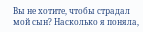Вы не хотите, чтобы страдал мой сын? Насколько я поняла,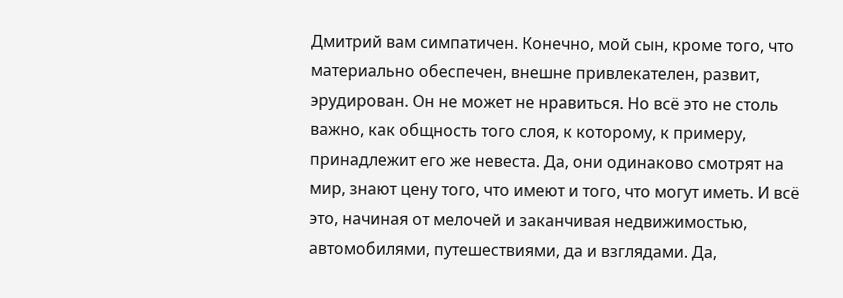Дмитрий вам симпатичен. Конечно, мой сын, кроме того, что материально обеспечен, внешне привлекателен, развит, эрудирован. Он не может не нравиться. Но всё это не столь важно, как общность того слоя, к которому, к примеру, принадлежит его же невеста. Да, они одинаково смотрят на мир, знают цену того, что имеют и того, что могут иметь. И всё это, начиная от мелочей и заканчивая недвижимостью, автомобилями, путешествиями, да и взглядами. Да,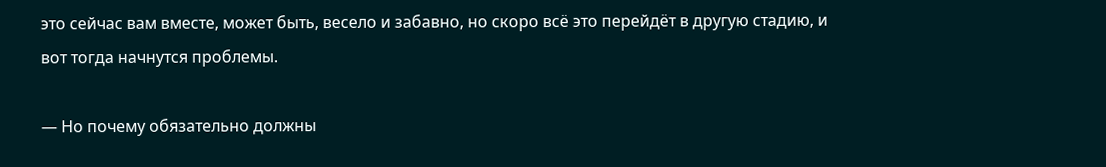это сейчас вам вместе, может быть, весело и забавно, но скоро всё это перейдёт в другую стадию, и вот тогда начнутся проблемы.

— Но почему обязательно должны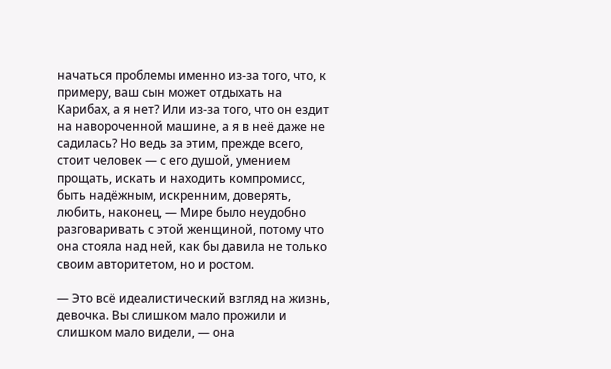начаться проблемы именно из-за того, что, к примеру, ваш сын может отдыхать на Карибах, а я нет? Или из-за того, что он ездит на навороченной машине, а я в неё даже не садилась? Но ведь за этим, прежде всего, стоит человек — с его душой, умением прощать, искать и находить компромисс, быть надёжным, искренним, доверять, любить, наконец, — Мире было неудобно разговаривать с этой женщиной, потому что она стояла над ней, как бы давила не только своим авторитетом, но и ростом.

— Это всё идеалистический взгляд на жизнь, девочка. Вы слишком мало прожили и слишком мало видели, — она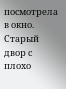посмотрела в окно. Старый двор с плохо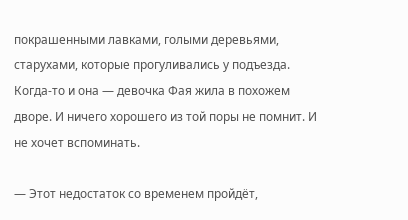покрашенными лавками, голыми деревьями, старухами, которые прогуливались у подъезда. Когда-то и она — девочка Фая жила в похожем дворе. И ничего хорошего из той поры не помнит. И не хочет вспоминать.

— Этот недостаток со временем пройдёт,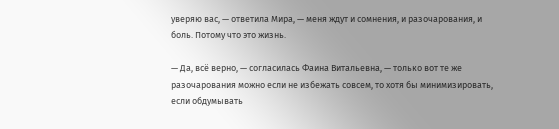уверяю вас, — ответила Мира, — меня ждут и сомнения, и разочарования, и боль. Потому что это жизнь.

— Да, всё верно, — согласилась Фаина Витальевна, — только вот те же разочарования можно если не избежать совсем, то хотя бы минимизировать, если обдумывать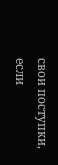свои поступки, если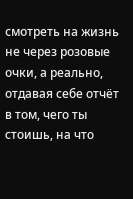смотреть на жизнь не через розовые очки, а реально, отдавая себе отчёт в том, чего ты стоишь, на что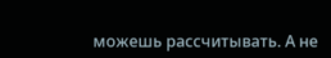можешь рассчитывать. А не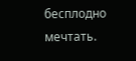бесплодно мечтать.